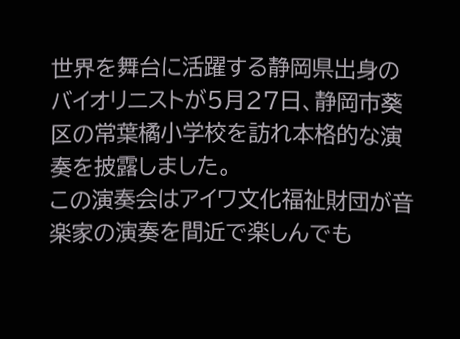世界を舞台に活躍する静岡県出身のバイオリニストが5月27日、静岡市葵区の常葉橘小学校を訪れ本格的な演奏を披露しました。
この演奏会はアイワ文化福祉財団が音楽家の演奏を間近で楽しんでも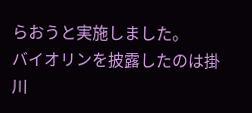らおうと実施しました。
バイオリンを披露したのは掛川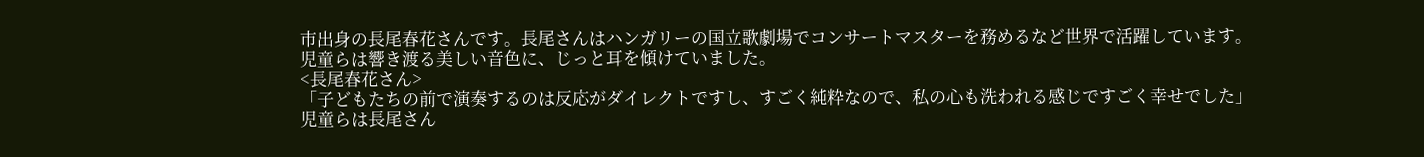市出身の長尾春花さんです。長尾さんはハンガリーの国立歌劇場でコンサートマスターを務めるなど世界で活躍しています。
児童らは響き渡る美しい音色に、じっと耳を傾けていました。
<長尾春花さん>
「子どもたちの前で演奏するのは反応がダイレクトですし、すごく純粋なので、私の心も洗われる感じですごく幸せでした」
児童らは長尾さん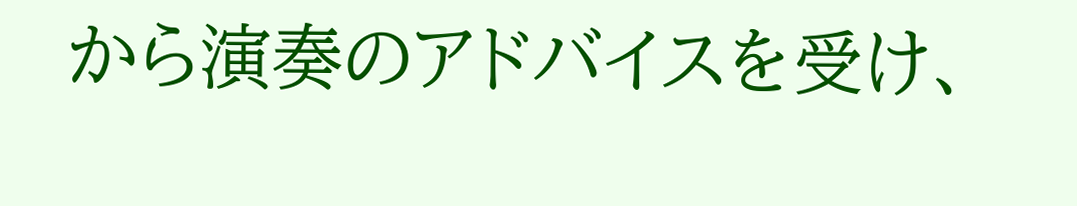から演奏のアドバイスを受け、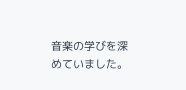音楽の学びを深めていました。